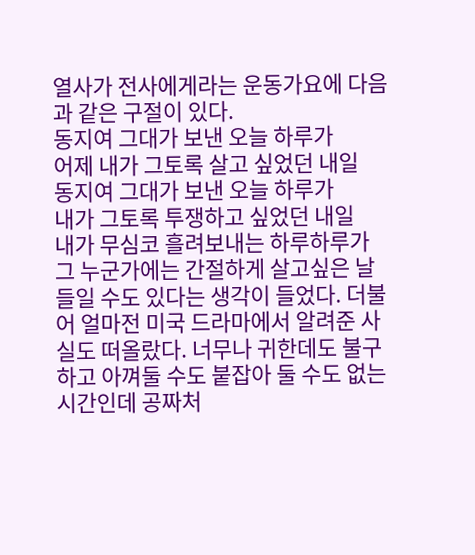열사가 전사에게라는 운동가요에 다음과 같은 구절이 있다.
동지여 그대가 보낸 오늘 하루가
어제 내가 그토록 살고 싶었던 내일
동지여 그대가 보낸 오늘 하루가
내가 그토록 투쟁하고 싶었던 내일
내가 무심코 흘려보내는 하루하루가 그 누군가에는 간절하게 살고싶은 날들일 수도 있다는 생각이 들었다. 더불어 얼마전 미국 드라마에서 알려준 사실도 떠올랐다. 너무나 귀한데도 불구하고 아껴둘 수도 붙잡아 둘 수도 없는 시간인데 공짜처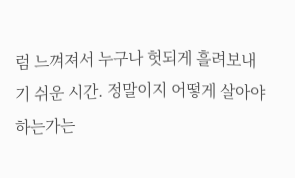럼 느껴져서 누구나 헛되게 흘려보내기 쉬운 시간. 정말이지 어떻게 살아야 하는가는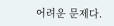어려운 문제다.